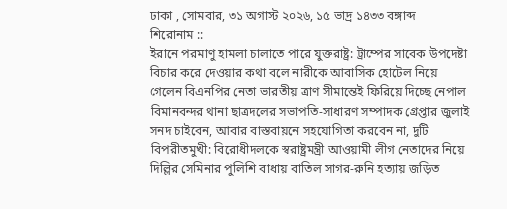ঢাকা , সোমবার, ৩১ অগাস্ট ২০২৬, ১৫ ভাদ্র ১৪৩৩ বঙ্গাব্দ
শিরোনাম ::
ইরানে পরমাণু হামলা চালাতে পারে যুক্তরাষ্ট্র: ট্রাম্পের সাবেক উপদেষ্টা বিচার করে দেওয়ার কথা বলে নারীকে আবাসিক হোটেল নিয়ে গেলেন বিএনপির নেতা ভারতীয় ত্রাণ সীমান্তেই ফিরিয়ে দিচ্ছে নেপাল বিমানবন্দর থানা ছাত্রদলের সভাপতি-সাধারণ সম্পাদক গ্রেপ্তার জুলাই সনদ চাইবেন, আবার বাস্তবায়নে সহযোগিতা করবেন না, দুটি বিপরীতমুখী: বিরোধীদলকে স্বরাষ্ট্রমন্ত্রী আওয়ামী লীগ নেতাদের নিয়ে দিল্লির সেমিনার পুলিশি বাধায় বাতিল সাগর-রুনি হত্যায় জড়িত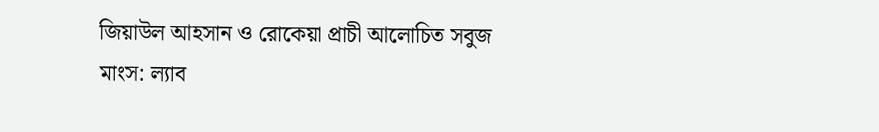জিয়াউল আহসান ও রোকেয়া প্রাচী আলোচিত সবুজ মাংস: ল্যাব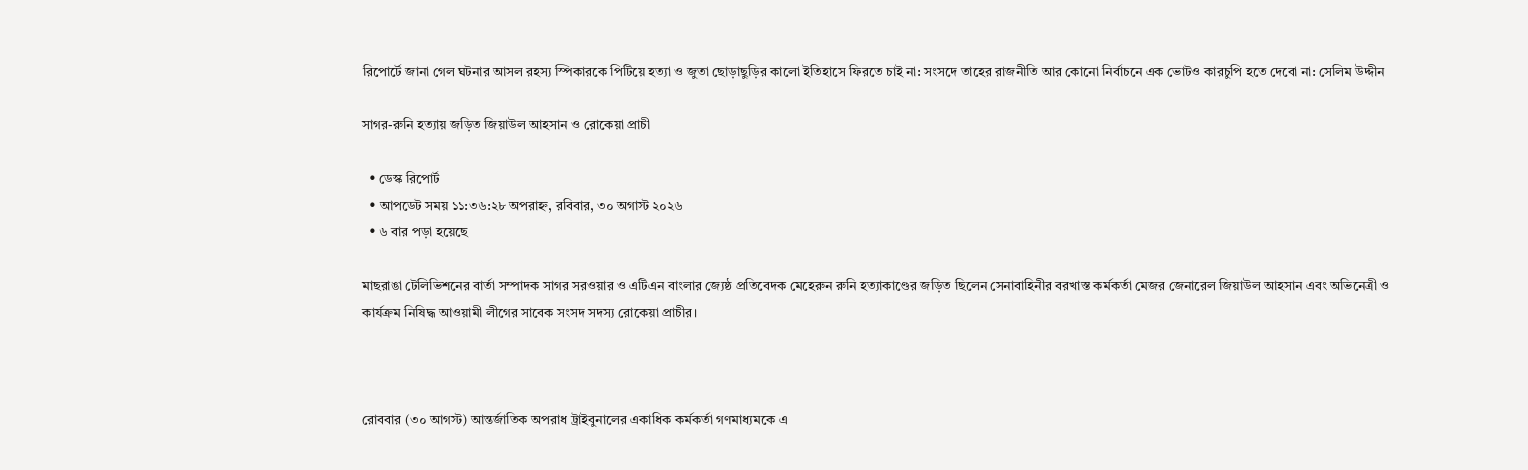রিপোর্টে জানা গেল ঘটনার আসল রহস্য স্পিকারকে পিটিয়ে হত্যা ও জুতা ছোড়াছুড়ির কালো ইতিহাসে ফিরতে চাই না: সংসদে তাহের রাজনীতি আর কোনো নির্বাচনে এক ভোটও কারচুপি হতে দেবো না: সেলিম উদ্দীন

সাগর-রুনি হত্যায় জড়িত জিয়াউল আহসান ও রোকেয়া প্রাচী

  • ডেস্ক রিপোর্ট
  • আপডেট সময় ১১:৩৬:২৮ অপরাহ্ন, রবিবার, ৩০ অগাস্ট ২০২৬
  • ৬ বার পড়া হয়েছে

মাছরাঙা টেলিভিশনের বার্তা সম্পাদক সাগর সরওয়ার ও এটিএন বাংলার জ্যেষ্ঠ প্রতিবেদক মেহেরুন রুনি হত্যাকাণ্ডের জড়িত ছিলেন সেনাবাহিনীর বরখাস্ত কর্মকর্তা মেজর জেনারেল জিয়াউল আহসান এবং অভিনেত্রী ও কার্যক্রম নিষিদ্ধ আওয়ামী লীগের সাবেক সংসদ সদস্য রোকেয়া প্রাচীর।



রোববার (৩০ আগস্ট) আন্তর্জাতিক অপরাধ ট্রাইবুনালের একাধিক কর্মকর্তা গণমাধ্যমকে এ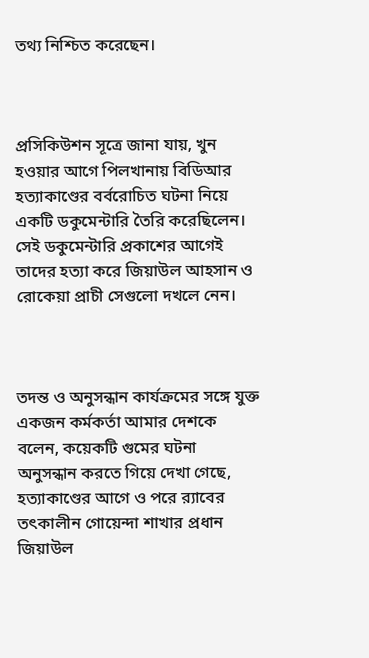তথ্য নিশ্চিত করেছেন।



প্রসিকিউশন সূত্রে জানা যায়, খুন হওয়ার আগে পিলখানায় বিডিআর হত্যাকাণ্ডের বর্বরোচিত ঘটনা নিয়ে একটি ডকুমেন্টারি তৈরি করেছিলেন। সেই ডকুমেন্টারি প্রকাশের আগেই তাদের হত্যা করে জিয়াউল আহসান ও রোকেয়া প্রাচী সেগুলো দখলে নেন।



তদন্ত ও অনুসন্ধান কার্যক্রমের সঙ্গে যুক্ত একজন কর্মকর্তা আমার দেশকে বলেন, কয়েকটি গুমের ঘটনা অনুসন্ধান করতে গিয়ে দেখা গেছে, হত্যাকাণ্ডের আগে ও পরে র‌্যাবের তৎকালীন গোয়েন্দা শাখার প্রধান জিয়াউল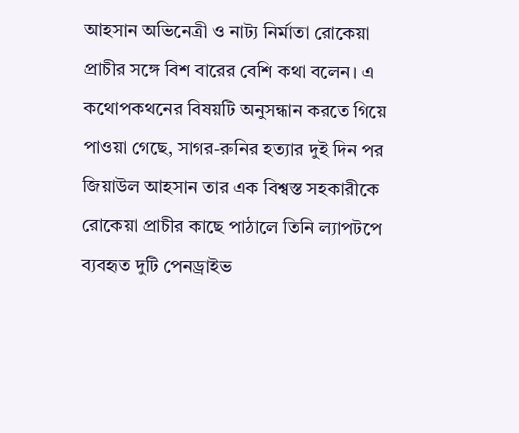আহসান অভিনেত্রী ও নাট্য নির্মাতা রোকেয়া প্রাচীর সঙ্গে বিশ বারের বেশি কথা বলেন। এ কথোপকথনের বিষয়টি অনুসন্ধান করতে গিয়ে পাওয়া গেছে, সাগর-রুনির হত্যার দুই দিন পর জিয়াউল আহসান তার এক বিশ্বস্ত সহকারীকে রোকেয়া প্রাচীর কাছে পাঠালে তিনি ল্যাপটপে ব্যবহৃত দুটি পেনড্রাইভ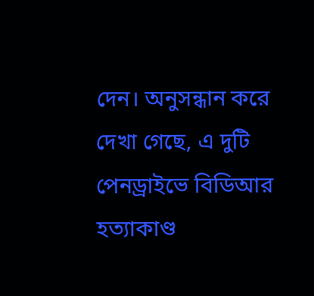দেন। অনুসন্ধান করে দেখা গেছে, এ দুটি পেনড্রাইভে বিডিআর হত্যাকাণ্ড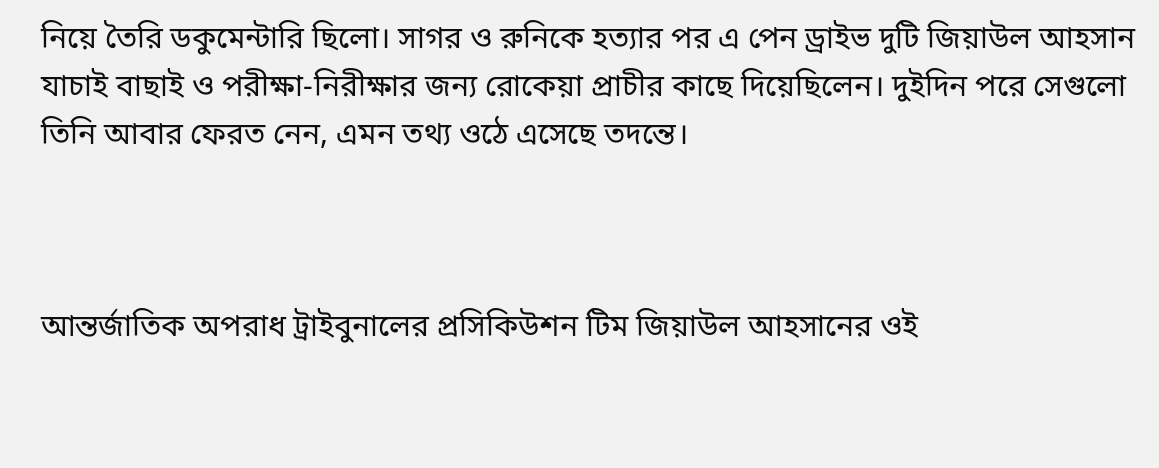নিয়ে তৈরি ডকুমেন্টারি ছিলো। সাগর ও রুনিকে হত্যার পর এ পেন ড্রাইভ দুটি জিয়াউল আহসান যাচাই বাছাই ও পরীক্ষা-নিরীক্ষার জন্য রোকেয়া প্রাচীর কাছে দিয়েছিলেন। দুইদিন পরে সেগুলো তিনি আবার ফেরত নেন, এমন তথ্য ওঠে এসেছে তদন্তে।



আন্তর্জাতিক অপরাধ ট্রাইবুনালের প্রসিকিউশন টিম জিয়াউল আহসানের ওই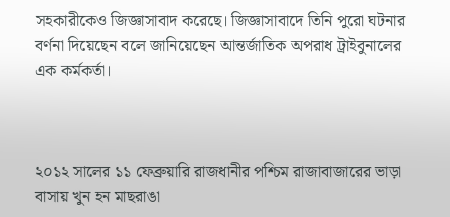সহকারীকেও জিজ্ঞাসাবাদ করেছে। জিজ্ঞাসাবাদে তিনি পুরো ঘটনার বর্ণনা দিয়েছেন বলে জানিয়েছেন আন্তর্জাতিক অপরাধ ট্রাইবুনালের এক কর্মকর্তা।



২০১২ সালের ১১ ফেব্রুয়ারি রাজধানীর পশ্চিম রাজাবাজারের ভাড়া বাসায় খুন হন মাছরাঙা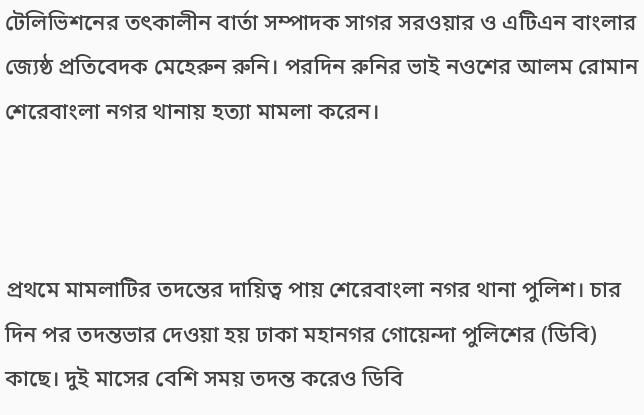টেলিভিশনের তৎকালীন বার্তা সম্পাদক সাগর সরওয়ার ও এটিএন বাংলার জ্যেষ্ঠ প্রতিবেদক মেহেরুন রুনি। পরদিন রুনির ভাই নওশের আলম রোমান শেরেবাংলা নগর থানায় হত্যা মামলা করেন।



প্রথমে মামলাটির তদন্তের দায়িত্ব পায় শেরেবাংলা নগর থানা পুলিশ। চার দিন পর তদন্তভার দেওয়া হয় ঢাকা মহানগর গোয়েন্দা পুলিশের (ডিবি) কাছে। দুই মাসের বেশি সময় তদন্ত করেও ডিবি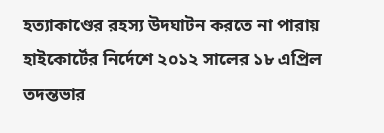হত্যাকাণ্ডের রহস্য উদঘাটন করতে না পারায় হাইকোর্টের নির্দেশে ২০১২ সালের ১৮ এপ্রিল তদন্তভার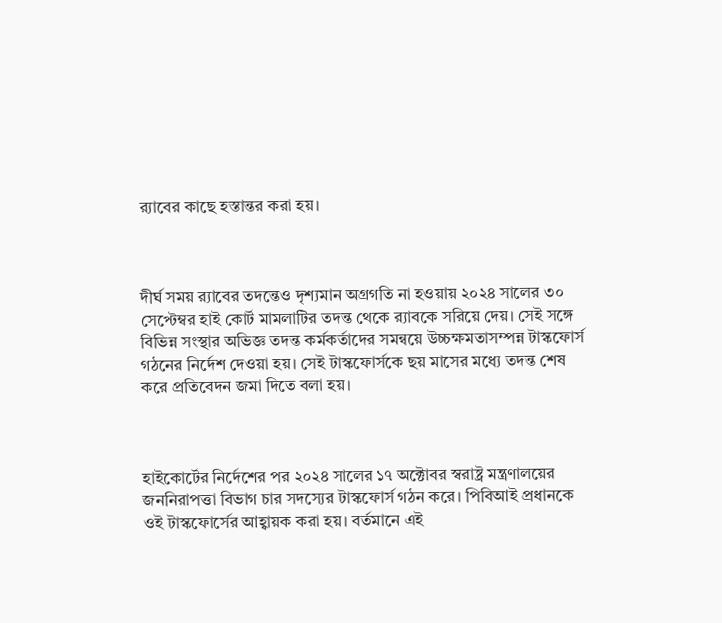র‌্যাবের কাছে হস্তান্তর করা হয়।



দীর্ঘ সময় র‌্যাবের তদন্তেও দৃশ্যমান অগ্রগতি না হওয়ায় ২০২৪ সালের ৩০ সেপ্টেম্বর হাই কোর্ট মামলাটির তদন্ত থেকে র‌্যাবকে সরিয়ে দেয়। সেই সঙ্গে বিভিন্ন সংস্থার অভিজ্ঞ তদন্ত কর্মকর্তাদের সমন্বয়ে উচ্চক্ষমতাসম্পন্ন টাস্কফোর্স গঠনের নির্দেশ দেওয়া হয়। সেই টাস্কফোর্সকে ছয় মাসের মধ্যে তদন্ত শেষ করে প্রতিবেদন জমা দিতে বলা হয়।



হাইকোর্টের নির্দেশের পর ২০২৪ সালের ১৭ অক্টোবর স্বরাষ্ট্র মন্ত্রণালয়ের জননিরাপত্তা বিভাগ চার সদস্যের টাস্কফোর্স গঠন করে। পিবিআই প্রধানকে ওই টাস্কফোর্সের আহ্বায়ক করা হয়। বর্তমানে এই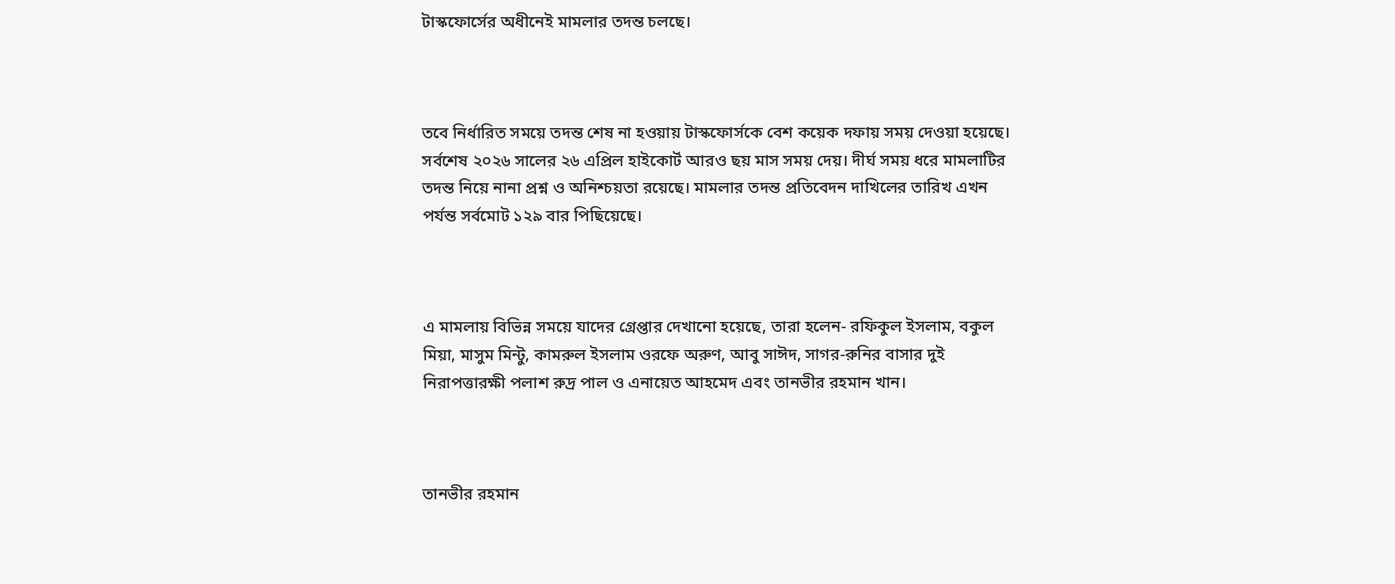টাস্কফোর্সের অধীনেই মামলার তদন্ত চলছে।



তবে নির্ধারিত সময়ে তদন্ত শেষ না হওয়ায় টাস্কফোর্সকে বেশ কয়েক দফায় সময় দেওয়া হয়েছে। সর্বশেষ ২০২৬ সালের ২৬ এপ্রিল হাইকোর্ট আরও ছয় মাস সময় দেয়। দীর্ঘ সময় ধরে মামলাটির তদন্ত নিয়ে নানা প্রশ্ন ও অনিশ্চয়তা রয়েছে। মামলার তদন্ত প্রতিবেদন দাখিলের তারিখ এখন পর্যন্ত সর্বমোট ১২৯ বার পিছিয়েছে।



এ মামলায় বিভিন্ন সময়ে যাদের গ্রেপ্তার দেখানো হয়েছে, তারা হলেন- রফিকুল ইসলাম, বকুল মিয়া, মাসুম মিন্টু, কামরুল ইসলাম ওরফে অরুণ, আবু সাঈদ, সাগর-রুনির বাসার দুই নিরাপত্তারক্ষী পলাশ রুদ্র পাল ও এনায়েত আহমেদ এবং তানভীর রহমান খান।



তানভীর রহমান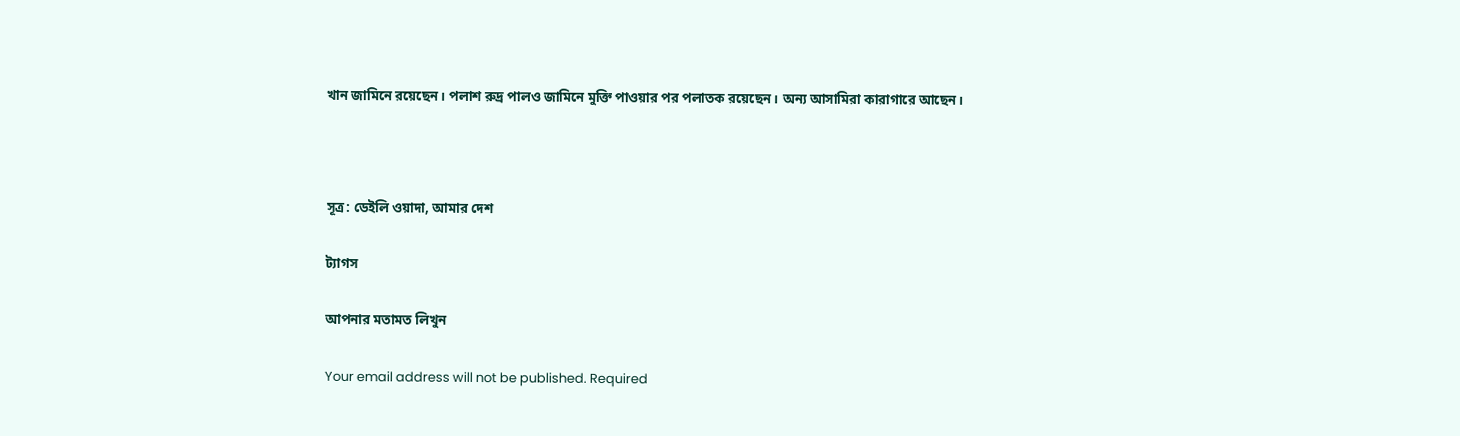খান জামিনে রয়েছেন। পলাশ রুদ্র পালও জামিনে মুক্তি পাওয়ার পর পলাতক রয়েছেন। অন্য আসামিরা কারাগারে আছেন।



সূত্র: ডেইলি ওয়াদা, আমার দেশ

ট্যাগস

আপনার মতামত লিখুন

Your email address will not be published. Required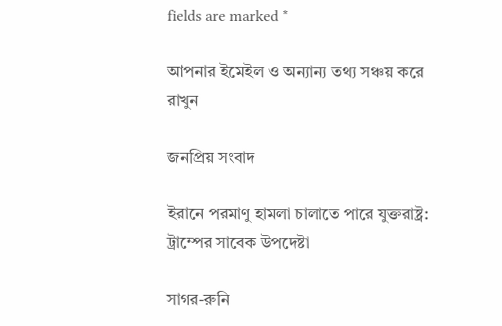fields are marked *

আপনার ইমেইল ও অন্যান্য তথ্য সঞ্চয় করে রাখুন

জনপ্রিয় সংবাদ

ইরানে পরমাণু হামলা চালাতে পারে যুক্তরাষ্ট্র: ট্রাম্পের সাবেক উপদেষ্টা

সাগর-রুনি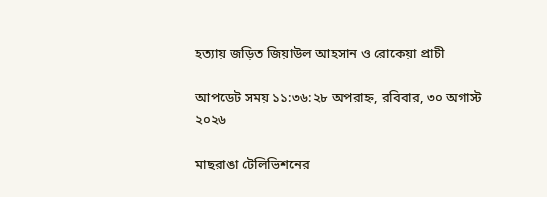হত্যায় জড়িত জিয়াউল আহসান ও রোকেয়া প্রাচী

আপডেট সময় ১১:৩৬:২৮ অপরাহ্ন, রবিবার, ৩০ অগাস্ট ২০২৬

মাছরাঙা টেলিভিশনের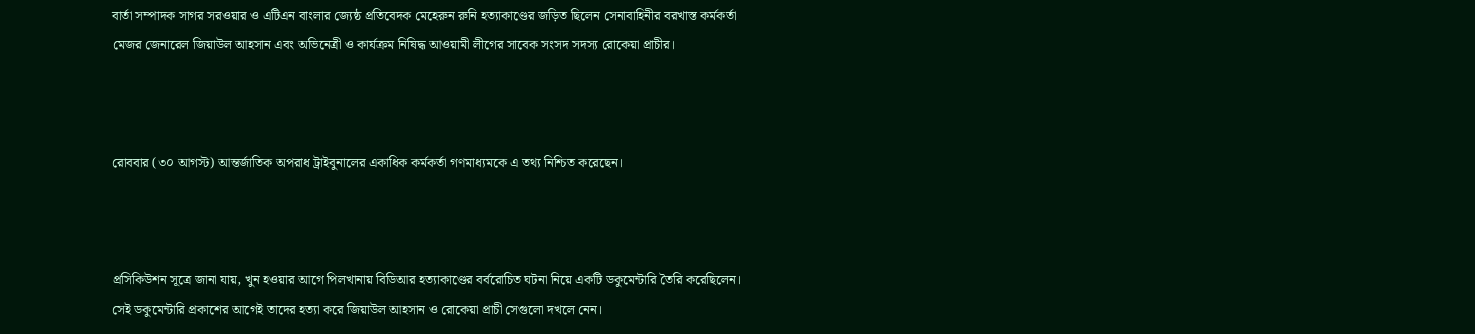বার্তা সম্পাদক সাগর সরওয়ার ও এটিএন বাংলার জ্যেষ্ঠ প্রতিবেদক মেহেরুন রুনি হত্যাকাণ্ডের জড়িত ছিলেন সেনাবাহিনীর বরখাস্ত কর্মকর্তা মেজর জেনারেল জিয়াউল আহসান এবং অভিনেত্রী ও কার্যক্রম নিষিদ্ধ আওয়ামী লীগের সাবেক সংসদ সদস্য রোকেয়া প্রাচীর।



রোববার (৩০ আগস্ট) আন্তর্জাতিক অপরাধ ট্রাইবুনালের একাধিক কর্মকর্তা গণমাধ্যমকে এ তথ্য নিশ্চিত করেছেন।



প্রসিকিউশন সূত্রে জানা যায়, খুন হওয়ার আগে পিলখানায় বিডিআর হত্যাকাণ্ডের বর্বরোচিত ঘটনা নিয়ে একটি ডকুমেন্টারি তৈরি করেছিলেন। সেই ডকুমেন্টারি প্রকাশের আগেই তাদের হত্যা করে জিয়াউল আহসান ও রোকেয়া প্রাচী সেগুলো দখলে নেন।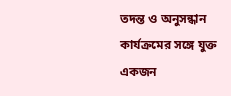তদন্ত ও অনুসন্ধান কার্যক্রমের সঙ্গে যুক্ত একজন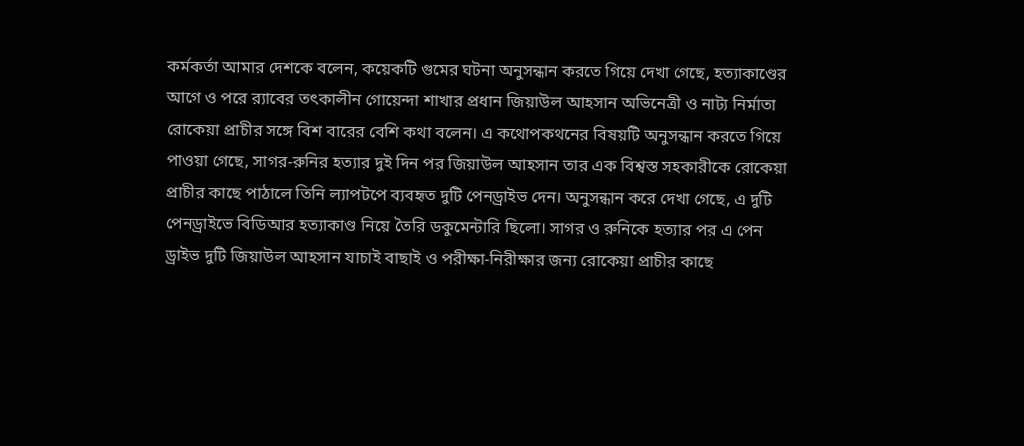কর্মকর্তা আমার দেশকে বলেন, কয়েকটি গুমের ঘটনা অনুসন্ধান করতে গিয়ে দেখা গেছে, হত্যাকাণ্ডের আগে ও পরে র‌্যাবের তৎকালীন গোয়েন্দা শাখার প্রধান জিয়াউল আহসান অভিনেত্রী ও নাট্য নির্মাতা রোকেয়া প্রাচীর সঙ্গে বিশ বারের বেশি কথা বলেন। এ কথোপকথনের বিষয়টি অনুসন্ধান করতে গিয়ে পাওয়া গেছে, সাগর-রুনির হত্যার দুই দিন পর জিয়াউল আহসান তার এক বিশ্বস্ত সহকারীকে রোকেয়া প্রাচীর কাছে পাঠালে তিনি ল্যাপটপে ব্যবহৃত দুটি পেনড্রাইভ দেন। অনুসন্ধান করে দেখা গেছে, এ দুটি পেনড্রাইভে বিডিআর হত্যাকাণ্ড নিয়ে তৈরি ডকুমেন্টারি ছিলো। সাগর ও রুনিকে হত্যার পর এ পেন ড্রাইভ দুটি জিয়াউল আহসান যাচাই বাছাই ও পরীক্ষা-নিরীক্ষার জন্য রোকেয়া প্রাচীর কাছে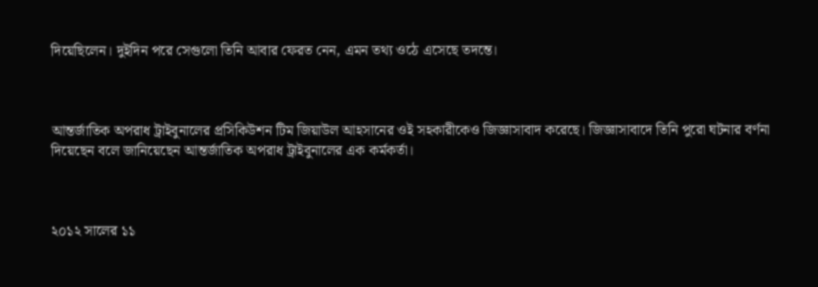দিয়েছিলেন। দুইদিন পরে সেগুলো তিনি আবার ফেরত নেন, এমন তথ্য ওঠে এসেছে তদন্তে।



আন্তর্জাতিক অপরাধ ট্রাইবুনালের প্রসিকিউশন টিম জিয়াউল আহসানের ওই সহকারীকেও জিজ্ঞাসাবাদ করেছে। জিজ্ঞাসাবাদে তিনি পুরো ঘটনার বর্ণনা দিয়েছেন বলে জানিয়েছেন আন্তর্জাতিক অপরাধ ট্রাইবুনালের এক কর্মকর্তা।



২০১২ সালের ১১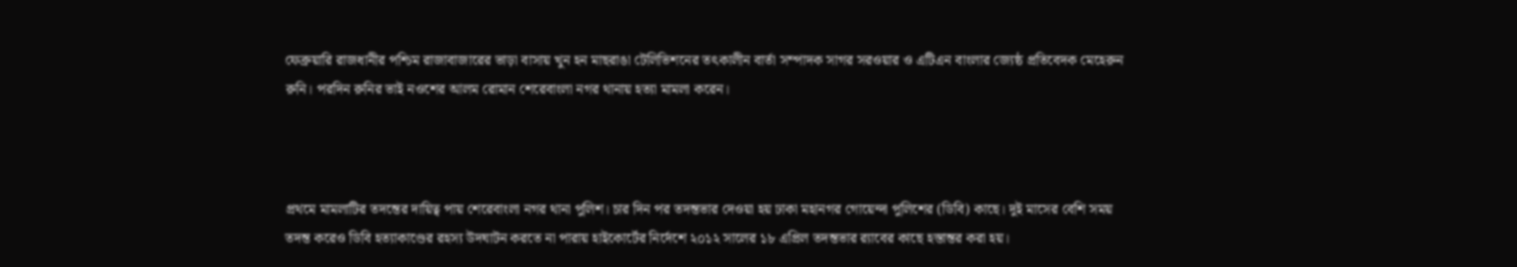ফেব্রুয়ারি রাজধানীর পশ্চিম রাজাবাজারের ভাড়া বাসায় খুন হন মাছরাঙা টেলিভিশনের তৎকালীন বার্তা সম্পাদক সাগর সরওয়ার ও এটিএন বাংলার জ্যেষ্ঠ প্রতিবেদক মেহেরুন রুনি। পরদিন রুনির ভাই নওশের আলম রোমান শেরেবাংলা নগর থানায় হত্যা মামলা করেন।



প্রথমে মামলাটির তদন্তের দায়িত্ব পায় শেরেবাংলা নগর থানা পুলিশ। চার দিন পর তদন্তভার দেওয়া হয় ঢাকা মহানগর গোয়েন্দা পুলিশের (ডিবি) কাছে। দুই মাসের বেশি সময় তদন্ত করেও ডিবি হত্যাকাণ্ডের রহস্য উদঘাটন করতে না পারায় হাইকোর্টের নির্দেশে ২০১২ সালের ১৮ এপ্রিল তদন্তভার র‌্যাবের কাছে হস্তান্তর করা হয়।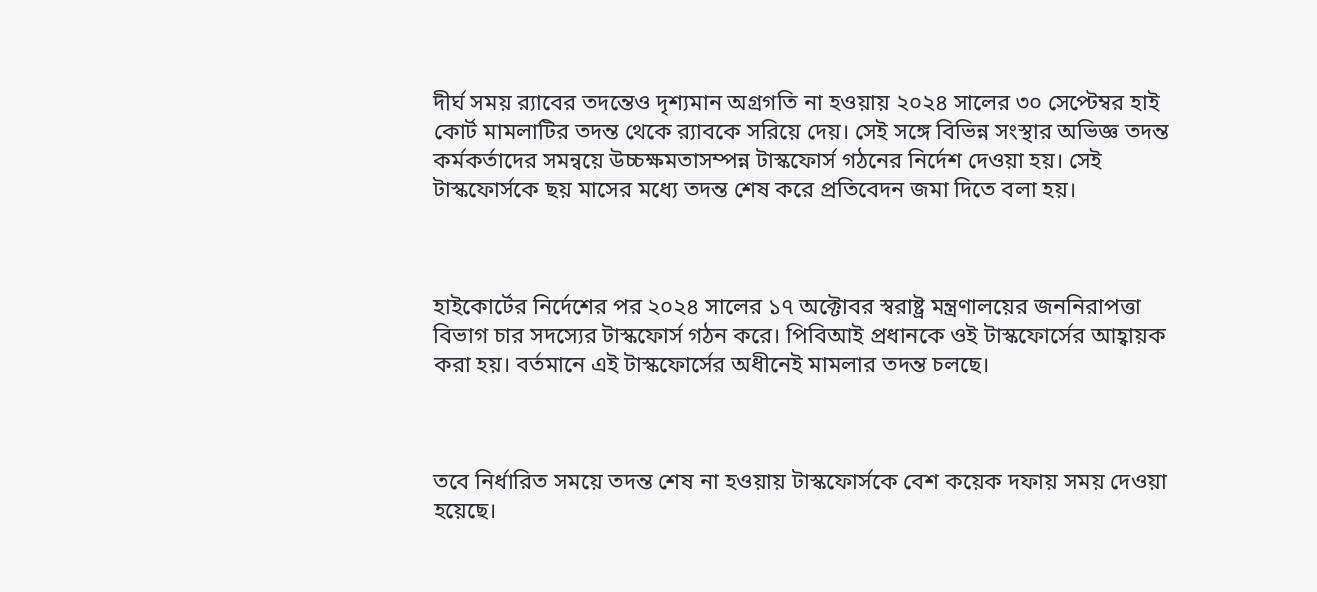দীর্ঘ সময় র‌্যাবের তদন্তেও দৃশ্যমান অগ্রগতি না হওয়ায় ২০২৪ সালের ৩০ সেপ্টেম্বর হাই কোর্ট মামলাটির তদন্ত থেকে র‌্যাবকে সরিয়ে দেয়। সেই সঙ্গে বিভিন্ন সংস্থার অভিজ্ঞ তদন্ত কর্মকর্তাদের সমন্বয়ে উচ্চক্ষমতাসম্পন্ন টাস্কফোর্স গঠনের নির্দেশ দেওয়া হয়। সেই টাস্কফোর্সকে ছয় মাসের মধ্যে তদন্ত শেষ করে প্রতিবেদন জমা দিতে বলা হয়।



হাইকোর্টের নির্দেশের পর ২০২৪ সালের ১৭ অক্টোবর স্বরাষ্ট্র মন্ত্রণালয়ের জননিরাপত্তা বিভাগ চার সদস্যের টাস্কফোর্স গঠন করে। পিবিআই প্রধানকে ওই টাস্কফোর্সের আহ্বায়ক করা হয়। বর্তমানে এই টাস্কফোর্সের অধীনেই মামলার তদন্ত চলছে।



তবে নির্ধারিত সময়ে তদন্ত শেষ না হওয়ায় টাস্কফোর্সকে বেশ কয়েক দফায় সময় দেওয়া হয়েছে।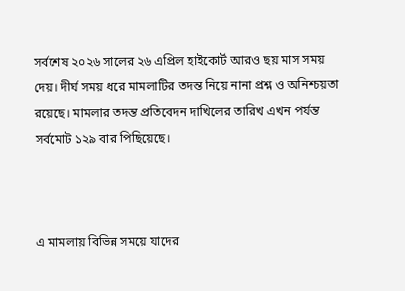সর্বশেষ ২০২৬ সালের ২৬ এপ্রিল হাইকোর্ট আরও ছয় মাস সময় দেয়। দীর্ঘ সময় ধরে মামলাটির তদন্ত নিয়ে নানা প্রশ্ন ও অনিশ্চয়তা রয়েছে। মামলার তদন্ত প্রতিবেদন দাখিলের তারিখ এখন পর্যন্ত সর্বমোট ১২৯ বার পিছিয়েছে।



এ মামলায় বিভিন্ন সময়ে যাদের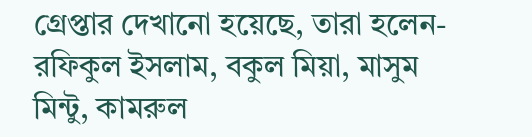গ্রেপ্তার দেখানো হয়েছে, তারা হলেন- রফিকুল ইসলাম, বকুল মিয়া, মাসুম মিন্টু, কামরুল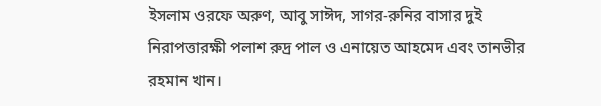ইসলাম ওরফে অরুণ, আবু সাঈদ, সাগর-রুনির বাসার দুই নিরাপত্তারক্ষী পলাশ রুদ্র পাল ও এনায়েত আহমেদ এবং তানভীর রহমান খান।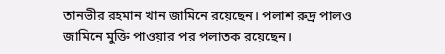তানভীর রহমান খান জামিনে রয়েছেন। পলাশ রুদ্র পালও জামিনে মুক্তি পাওয়ার পর পলাতক রয়েছেন।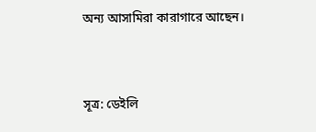অন্য আসামিরা কারাগারে আছেন।



সূত্র: ডেইলি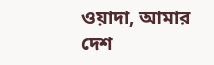ওয়াদা, আমার দেশ